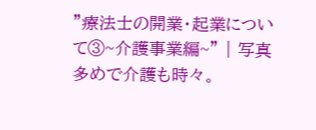”療法士の開業・起業について③~介護事業編~” | 写真多めで介護も時々。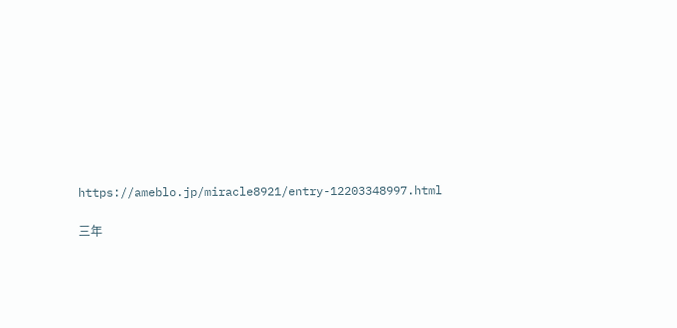https://ameblo.jp/miracle8921/entry-12203348997.html

三年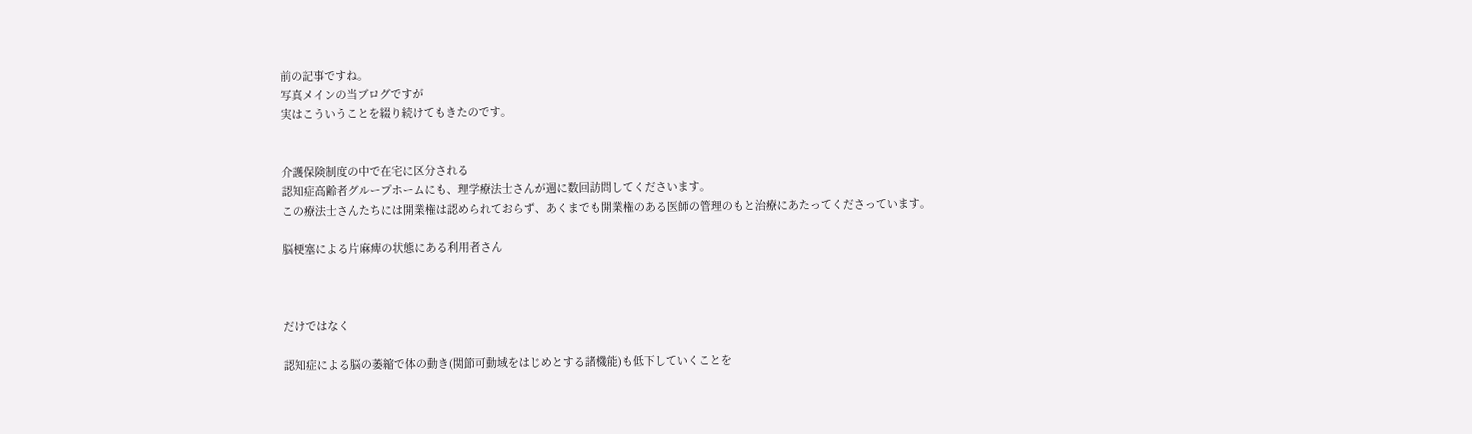前の記事ですね。
写真メインの当ブログですが
実はこういうことを綴り続けてもきたのです。


介護保険制度の中で在宅に区分される
認知症高齢者グループホームにも、理学療法士さんが週に数回訪問してくださいます。
この療法士さんたちには開業権は認められておらず、あくまでも開業権のある医師の管理のもと治療にあたってくださっています。

脳梗塞による片麻痺の状態にある利用者さん



だけではなく

認知症による脳の萎縮で体の動き(関節可動域をはじめとする諸機能)も低下していくことを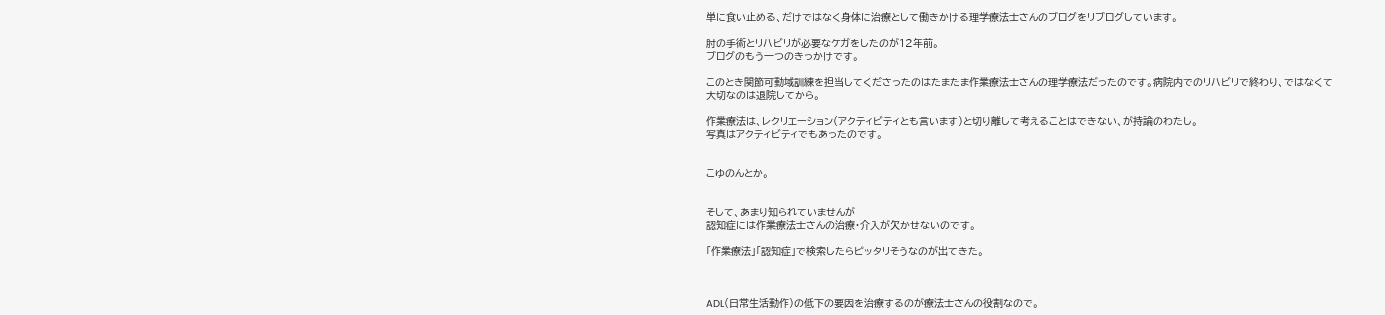単に食い止める、だけではなく身体に治療として働きかける理学療法士さんのブログをリブログしています。

肘の手術とリハビリが必要なケガをしたのが12年前。
ブログのもう一つのきっかけです。

このとき関節可動域訓練を担当してくださったのはたまたま作業療法士さんの理学療法だったのです。病院内でのリハビリで終わり、ではなくて
大切なのは退院してから。

作業療法は、レクリエーション(アクティビティとも言います)と切り離して考えることはできない、が持論のわたし。
写真はアクティビティでもあったのです。


こゆのんとか。


そして、あまり知られていませんが
認知症には作業療法士さんの治療・介入が欠かせないのです。

「作業療法」「認知症」で検索したらピッタリそうなのが出てきた。



ADL(日常生活動作)の低下の要因を治療するのが療法士さんの役割なので。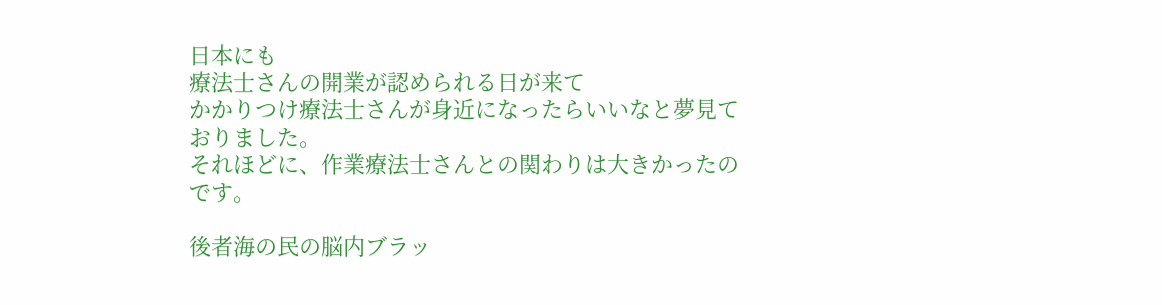日本にも
療法士さんの開業が認められる日が来て
かかりつけ療法士さんが身近になったらいいなと夢見ておりました。
それほどに、作業療法士さんとの関わりは大きかったのです。

後者海の民の脳内ブラッ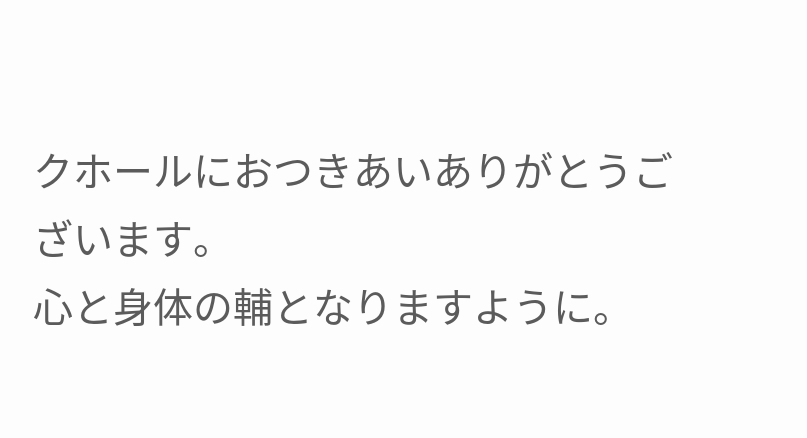クホールにおつきあいありがとうございます。
心と身体の輔となりますように。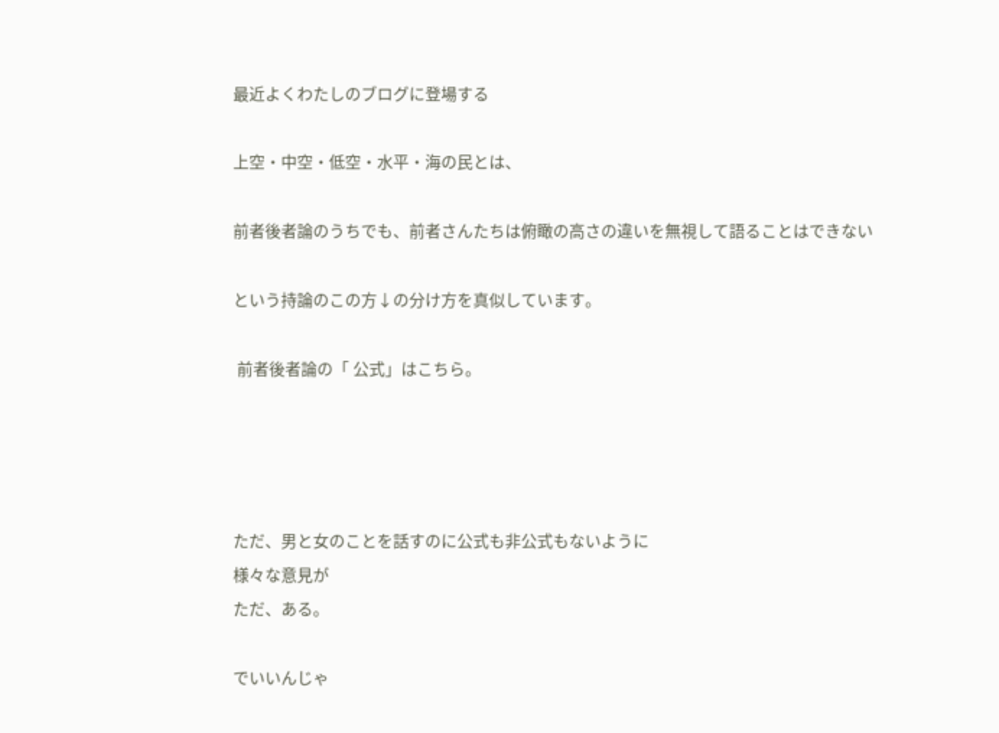最近よくわたしのブログに登場する

上空・中空・低空・水平・海の民とは、

前者後者論のうちでも、前者さんたちは俯瞰の高さの違いを無視して語ることはできない

という持論のこの方↓の分け方を真似しています。

 前者後者論の「 公式」はこちら。




ただ、男と女のことを話すのに公式も非公式もないように
様々な意見が
ただ、ある。

でいいんじゃ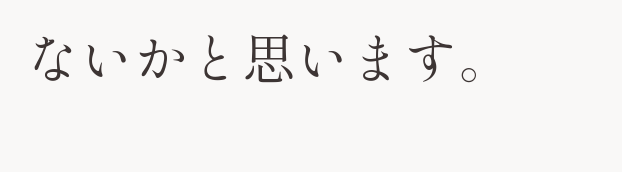ないかと思います。